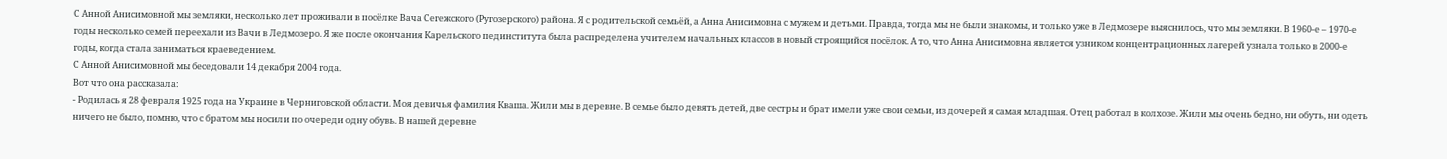С Анной Анисимовной мы земляки, несколько лет проживали в посёлке Вача Сегежского (Ругозерского) района. Я с родительской семьёй, а Анна Анисимовна с мужем и детьми. Правда, тогда мы не были знакомы, и только уже в Ледмозере выяснилось, что мы земляки. В 1960-е – 1970-е годы несколько семей переехали из Вачи в Ледмозеро. Я же после окончания Карельского пединститута была распределена учителем начальных классов в новый строящийся посёлок. А то, что Анна Анисимовна является узником концентрационных лагерей узнала только в 2000-е годы, когда стала заниматься краеведением.
С Анной Анисимовной мы беседовали 14 декабря 2004 года.
Вот что она рассказала:
- Родилась я 28 февраля 1925 года на Украине в Черниговской области. Моя девичья фамилия Кваша. Жили мы в деревне. В семье было девять детей, две сестры и брат имели уже свои семьи, из дочерей я самая младшая. Отец работал в колхозе. Жили мы очень бедно, ни обуть, ни одеть ничего не было, помню, что с братом мы носили по очереди одну обувь. В нашей деревне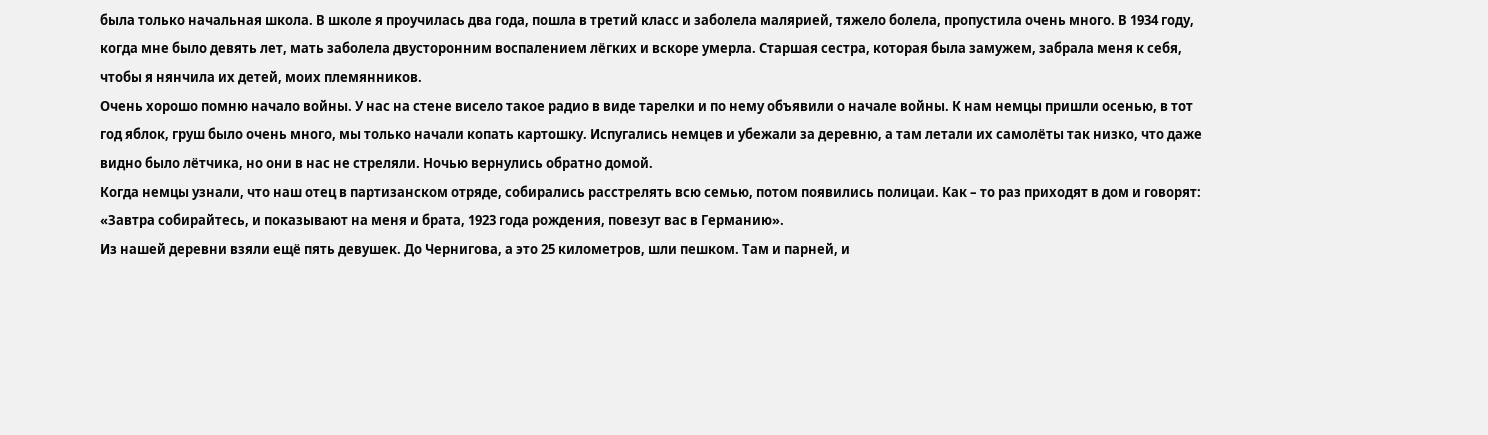была только начальная школа. В школе я проучилась два года, пошла в третий класс и заболела малярией, тяжело болела, пропустила очень много. В 1934 году, когда мне было девять лет, мать заболела двусторонним воспалением лёгких и вскоре умерла. Старшая сестра, которая была замужем, забрала меня к себя, чтобы я нянчила их детей, моих племянников.
Очень хорошо помню начало войны. У нас на стене висело такое радио в виде тарелки и по нему объявили о начале войны. К нам немцы пришли осенью, в тот год яблок, груш было очень много, мы только начали копать картошку. Испугались немцев и убежали за деревню, а там летали их самолёты так низко, что даже видно было лётчика, но они в нас не стреляли. Ночью вернулись обратно домой.
Когда немцы узнали, что наш отец в партизанском отряде, собирались расстрелять всю семью, потом появились полицаи. Как – то раз приходят в дом и говорят: «Завтра собирайтесь, и показывают на меня и брата, 1923 года рождения, повезут вас в Германию».
Из нашей деревни взяли ещё пять девушек. До Чернигова, а это 25 километров, шли пешком. Там и парней, и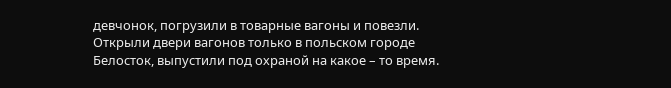девчонок, погрузили в товарные вагоны и повезли. Открыли двери вагонов только в польском городе Белосток, выпустили под охраной на какое – то время.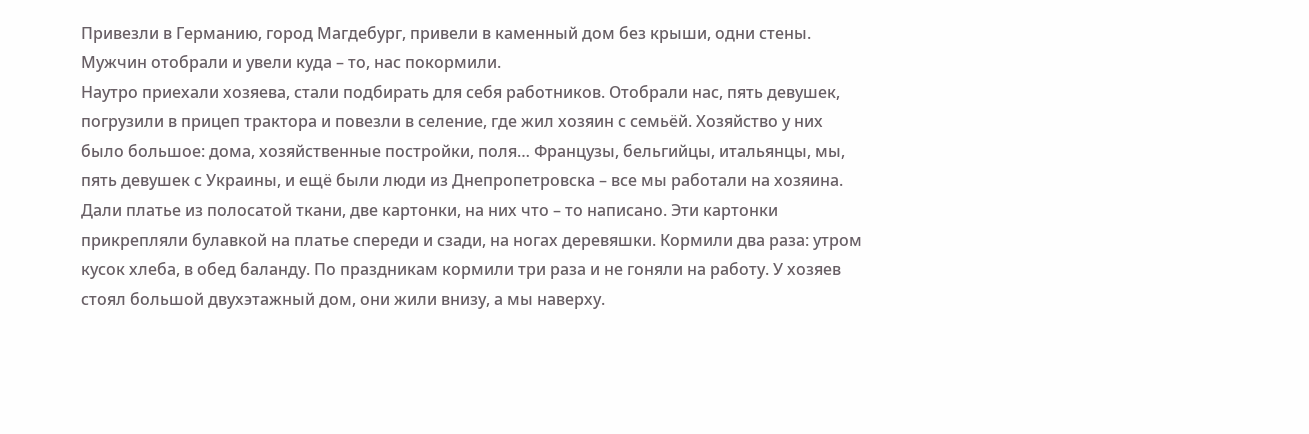Привезли в Германию, город Магдебург, привели в каменный дом без крыши, одни стены. Мужчин отобрали и увели куда – то, нас покормили.
Наутро приехали хозяева, стали подбирать для себя работников. Отобрали нас, пять девушек, погрузили в прицеп трактора и повезли в селение, где жил хозяин с семьёй. Хозяйство у них было большое: дома, хозяйственные постройки, поля… Французы, бельгийцы, итальянцы, мы, пять девушек с Украины, и ещё были люди из Днепропетровска – все мы работали на хозяина.
Дали платье из полосатой ткани, две картонки, на них что – то написано. Эти картонки прикрепляли булавкой на платье спереди и сзади, на ногах деревяшки. Кормили два раза: утром кусок хлеба, в обед баланду. По праздникам кормили три раза и не гоняли на работу. У хозяев стоял большой двухэтажный дом, они жили внизу, а мы наверху.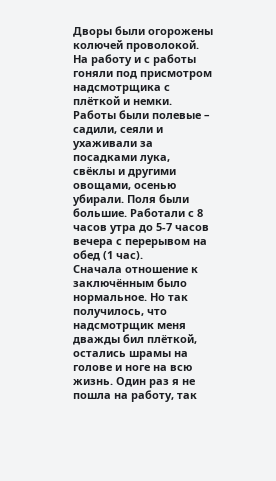Дворы были огорожены колючей проволокой. На работу и с работы гоняли под присмотром надсмотрщика с плёткой и немки. Работы были полевые – садили, сеяли и ухаживали за посадками лука, свёклы и другими овощами, осенью убирали. Поля были большие. Работали с 8 часов утра до 5-7 часов вечера с перерывом на обед (1 час).
Сначала отношение к заключённым было нормальное. Но так получилось, что надсмотрщик меня дважды бил плёткой, остались шрамы на голове и ноге на всю жизнь. Один раз я не пошла на работу, так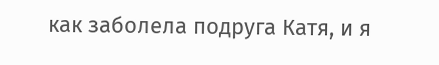как заболела подруга Катя, и я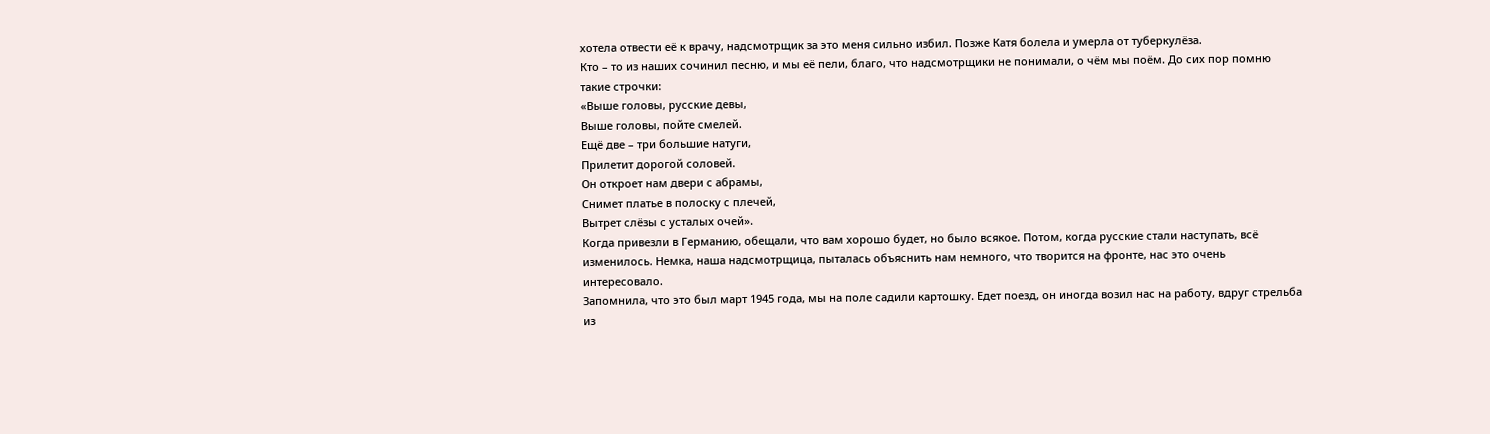хотела отвести её к врачу, надсмотрщик за это меня сильно избил. Позже Катя болела и умерла от туберкулёза.
Кто – то из наших сочинил песню, и мы её пели, благо, что надсмотрщики не понимали, о чём мы поём. До сих пор помню такие строчки:
«Выше головы, русские девы,
Выше головы, пойте смелей.
Ещё две – три большие натуги,
Прилетит дорогой соловей.
Он откроет нам двери с абрамы,
Снимет платье в полоску с плечей,
Вытрет слёзы с усталых очей».
Когда привезли в Германию, обещали, что вам хорошо будет, но было всякое. Потом, когда русские стали наступать, всё изменилось. Немка, наша надсмотрщица, пыталась объяснить нам немного, что творится на фронте, нас это очень интересовало.
Запомнила, что это был март 1945 года, мы на поле садили картошку. Едет поезд, он иногда возил нас на работу, вдруг стрельба из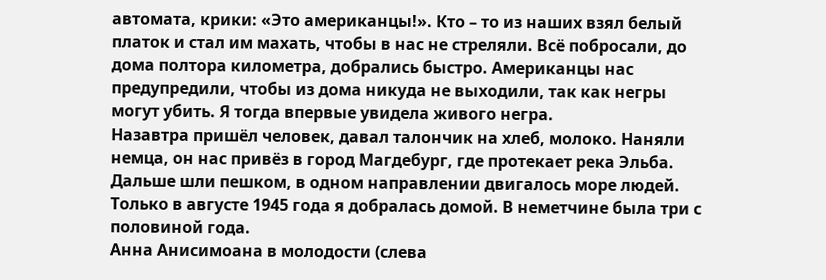автомата, крики: «Это американцы!». Кто – то из наших взял белый платок и стал им махать, чтобы в нас не стреляли. Всё побросали, до дома полтора километра, добрались быстро. Американцы нас предупредили, чтобы из дома никуда не выходили, так как негры могут убить. Я тогда впервые увидела живого негра.
Назавтра пришёл человек, давал талончик на хлеб, молоко. Наняли немца, он нас привёз в город Магдебург, где протекает река Эльба. Дальше шли пешком, в одном направлении двигалось море людей. Только в августе 1945 года я добралась домой. В неметчине была три с половиной года.
Анна Анисимоана в молодости (слева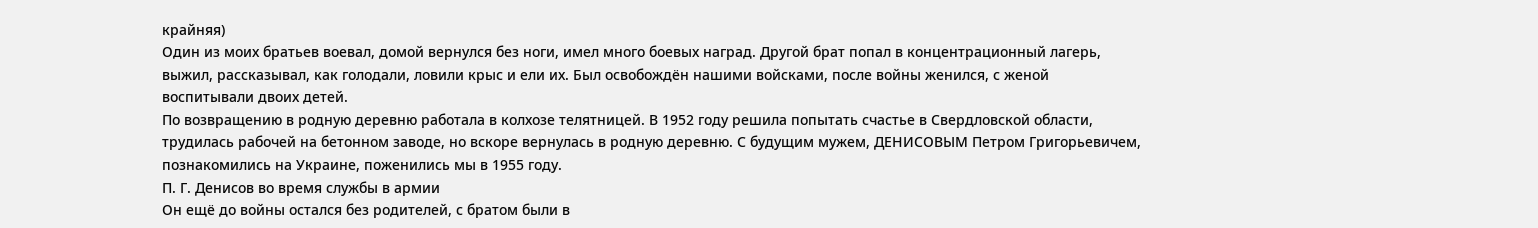крайняя)
Один из моих братьев воевал, домой вернулся без ноги, имел много боевых наград. Другой брат попал в концентрационный лагерь, выжил, рассказывал, как голодали, ловили крыс и ели их. Был освобождён нашими войсками, после войны женился, с женой воспитывали двоих детей.
По возвращению в родную деревню работала в колхозе телятницей. В 1952 году решила попытать счастье в Свердловской области, трудилась рабочей на бетонном заводе, но вскоре вернулась в родную деревню. С будущим мужем, ДЕНИСОВЫМ Петром Григорьевичем, познакомились на Украине, поженились мы в 1955 году.
П. Г. Денисов во время службы в армии
Он ещё до войны остался без родителей, с братом были в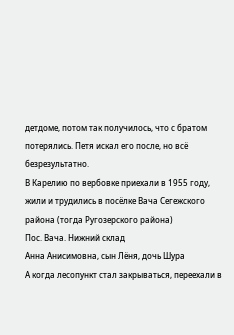детдоме, потом так получилось, что с братом потерялись. Петя искал его после, но всё безрезультатно.
В Карелию по вербовке приехали в 1955 году, жили и трудились в посёлке Вача Сегежского района (тогда Ругозерского района)
Пос. Вача. Нижний склад
Анна Анисимовна, сын Лёня, дочь Шура
А когда лесопункт стал закрываться, переехали в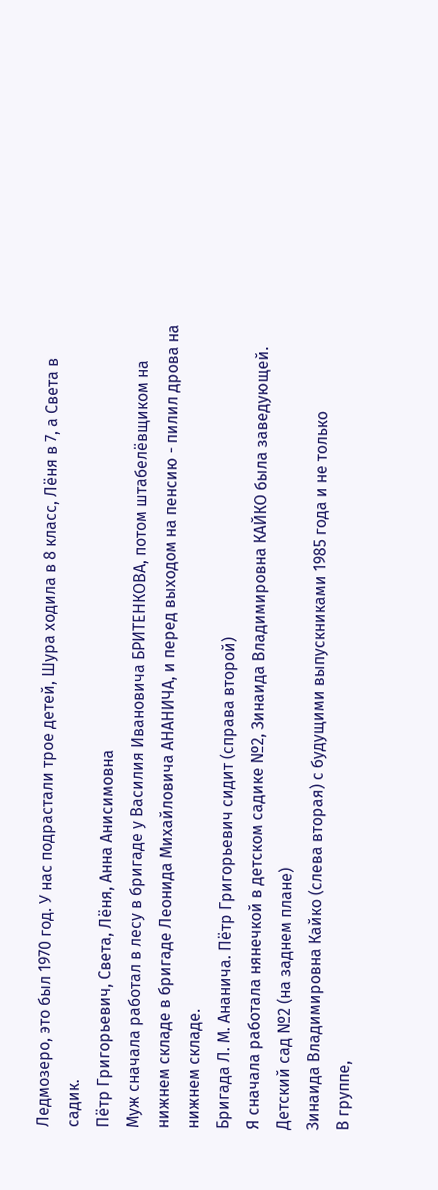Ледмозеро, это был 1970 год. У нас подрастали трое детей, Шура ходила в 8 класс, Лёня в 7, а Света в садик.
Пётр Григорьевич, Света, Лёня, Анна Анисимовна
Муж сначала работал в лесу в бригаде у Василия Ивановича БРИТЕНКОВА, потом штабелёвщиком на нижнем складе в бригаде Леонида Михайловича АНАНИЧА, и перед выходом на пенсию - пилил дрова на нижнем складе.
Бригада Л. М. Ананича. Пётр Григорьевич сидит (справа второй)
Я сначала работала нянечкой в детском садике №2, Зинаида Владимировна КАЙКО была заведующей.
Детский сад №2 (на заднем плане)
Зинаида Владимировна Кайко (слева вторая) с будущими выпускниками 1985 года и не только
В группе,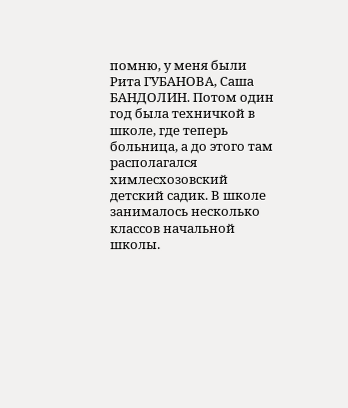помню, у меня были Рита ГУБАНОВА, Саша БАНДОЛИН. Потом один год была техничкой в школе, где теперь больница, а до этого там располагался химлесхозовский детский садик. В школе занималось несколько классов начальной школы.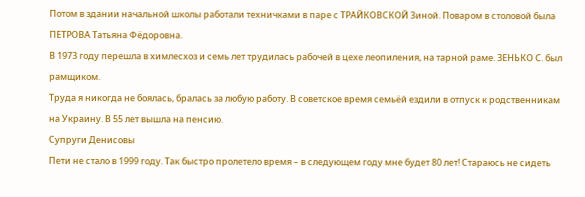Потом в здании начальной школы работали техничками в паре с ТРАЙКОВСКОЙ Зиной. Поваром в столовой была ПЕТРОВА Татьяна Фёдоровна.
В 1973 году перешла в химлесхоз и семь лет трудилась рабочей в цехе леопиления, на тарной раме. ЗЕНЬКО С. был рамщиком.
Труда я никогда не боялась, бралась за любую работу. В советское время семьёй ездили в отпуск к родственникам на Украину. В 55 лет вышла на пенсию.
Супруги Денисовы
Пети не стало в 1999 году. Так быстро пролетело время – в следующем году мне будет 80 лет! Стараюсь не сидеть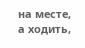на месте, а ходить,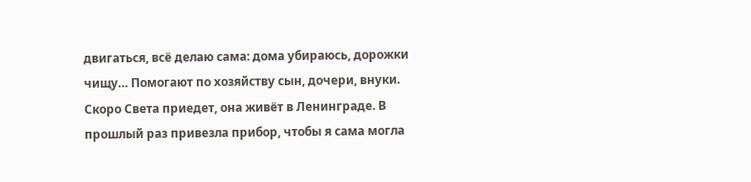двигаться, всё делаю сама: дома убираюсь, дорожки чищу… Помогают по хозяйству сын, дочери, внуки. Скоро Света приедет, она живёт в Ленинграде. В прошлый раз привезла прибор, чтобы я сама могла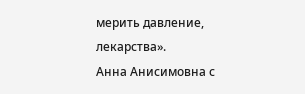мерить давление, лекарства».
Анна Анисимовна с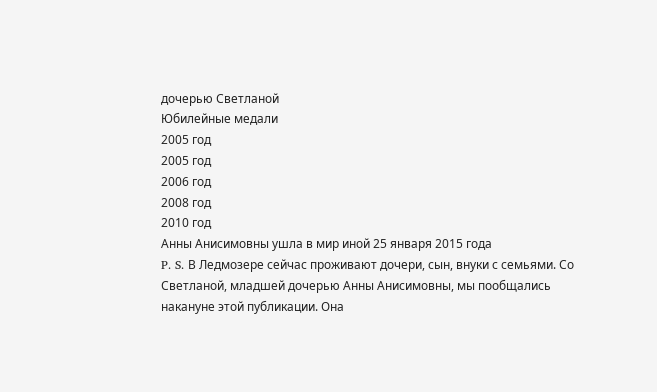дочерью Светланой
Юбилейные медали
2005 год
2005 год
2006 год
2008 год
2010 год
Анны Анисимовны ушла в мир иной 25 января 2015 года
P. S. В Ледмозере сейчас проживают дочери, сын, внуки с семьями. Со Светланой, младшей дочерью Анны Анисимовны, мы пообщались накануне этой публикации. Она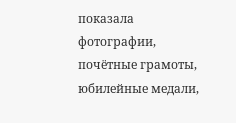показала фотографии, почётные грамоты, юбилейные медали,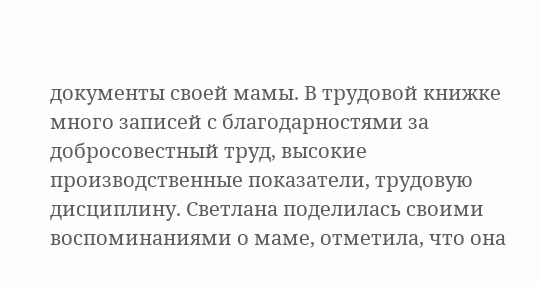документы своей мамы. В трудовой книжке много записей с благодарностями за добросовестный труд, высокие производственные показатели, трудовую дисциплину. Светлана поделилась своими воспоминаниями о маме, отметила, что она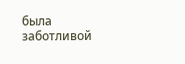была заботливой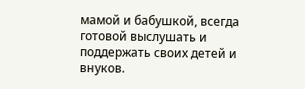мамой и бабушкой, всегда готовой выслушать и поддержать своих детей и внуков.